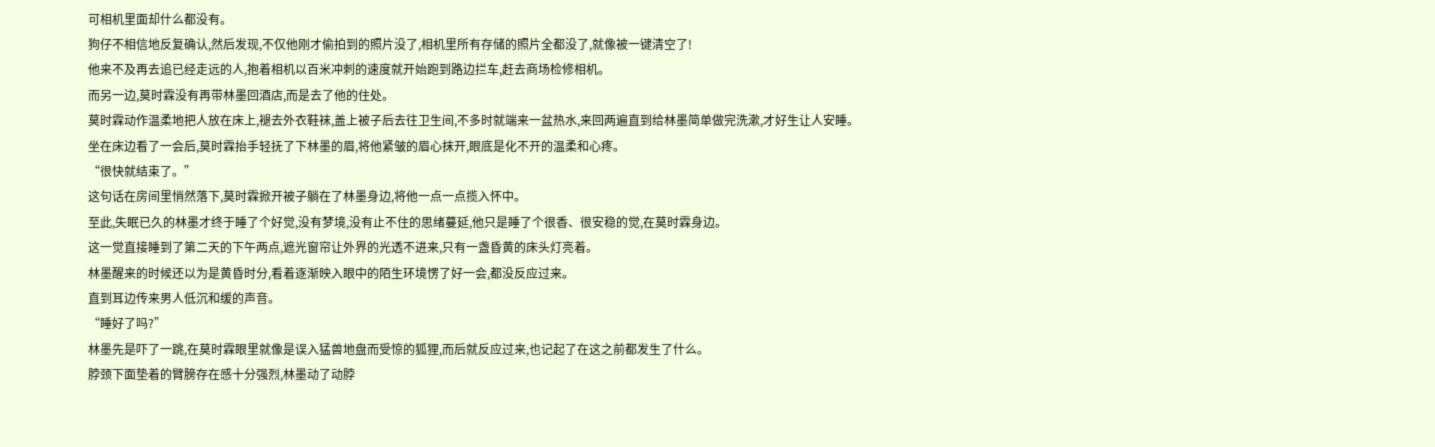可相机里面却什么都没有。
狗仔不相信地反复确认,然后发现,不仅他刚才偷拍到的照片没了,相机里所有存储的照片全都没了,就像被一键清空了!
他来不及再去追已经走远的人,抱着相机以百米冲刺的速度就开始跑到路边拦车,赶去商场检修相机。
而另一边,莫时霖没有再带林墨回酒店,而是去了他的住处。
莫时霖动作温柔地把人放在床上,褪去外衣鞋袜,盖上被子后去往卫生间,不多时就端来一盆热水,来回两遍直到给林墨简单做完洗漱,才好生让人安睡。
坐在床边看了一会后,莫时霖抬手轻抚了下林墨的眉,将他紧皱的眉心抹开,眼底是化不开的温柔和心疼。
“很快就结束了。”
这句话在房间里悄然落下,莫时霖掀开被子躺在了林墨身边,将他一点一点揽入怀中。
至此,失眠已久的林墨才终于睡了个好觉,没有梦境,没有止不住的思绪蔓延,他只是睡了个很香、很安稳的觉,在莫时霖身边。
这一觉直接睡到了第二天的下午两点,遮光窗帘让外界的光透不进来,只有一盏昏黄的床头灯亮着。
林墨醒来的时候还以为是黄昏时分,看着逐渐映入眼中的陌生环境愣了好一会,都没反应过来。
直到耳边传来男人低沉和缓的声音。
“睡好了吗?”
林墨先是吓了一跳,在莫时霖眼里就像是误入猛兽地盘而受惊的狐狸,而后就反应过来,也记起了在这之前都发生了什么。
脖颈下面垫着的臂膀存在感十分强烈,林墨动了动脖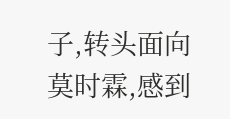子,转头面向莫时霖,感到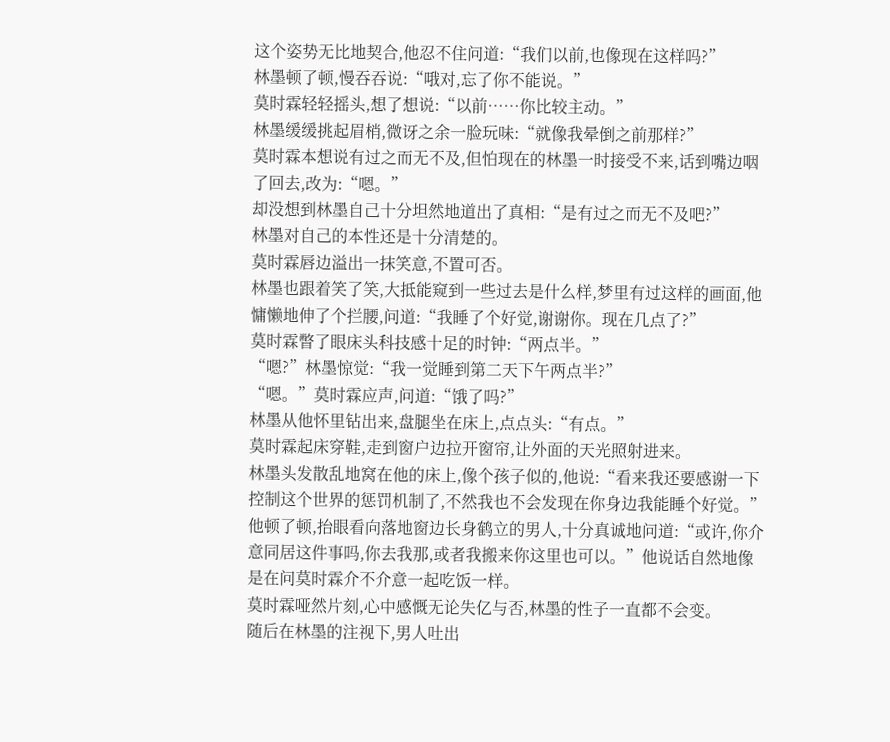这个姿势无比地契合,他忍不住问道:“我们以前,也像现在这样吗?”
林墨顿了顿,慢吞吞说:“哦对,忘了你不能说。”
莫时霖轻轻摇头,想了想说:“以前……你比较主动。”
林墨缓缓挑起眉梢,微讶之余一脸玩味:“就像我晕倒之前那样?”
莫时霖本想说有过之而无不及,但怕现在的林墨一时接受不来,话到嘴边咽了回去,改为:“嗯。”
却没想到林墨自己十分坦然地道出了真相:“是有过之而无不及吧?”
林墨对自己的本性还是十分清楚的。
莫时霖唇边溢出一抹笑意,不置可否。
林墨也跟着笑了笑,大抵能窥到一些过去是什么样,梦里有过这样的画面,他慵懒地伸了个拦腰,问道:“我睡了个好觉,谢谢你。现在几点了?”
莫时霖瞥了眼床头科技感十足的时钟:“两点半。”
“嗯?”林墨惊觉:“我一觉睡到第二天下午两点半?”
“嗯。”莫时霖应声,问道:“饿了吗?”
林墨从他怀里钻出来,盘腿坐在床上,点点头:“有点。”
莫时霖起床穿鞋,走到窗户边拉开窗帘,让外面的天光照射进来。
林墨头发散乱地窝在他的床上,像个孩子似的,他说:“看来我还要感谢一下控制这个世界的惩罚机制了,不然我也不会发现在你身边我能睡个好觉。”
他顿了顿,抬眼看向落地窗边长身鹤立的男人,十分真诚地问道:“或许,你介意同居这件事吗,你去我那,或者我搬来你这里也可以。”他说话自然地像是在问莫时霖介不介意一起吃饭一样。
莫时霖哑然片刻,心中感慨无论失亿与否,林墨的性子一直都不会变。
随后在林墨的注视下,男人吐出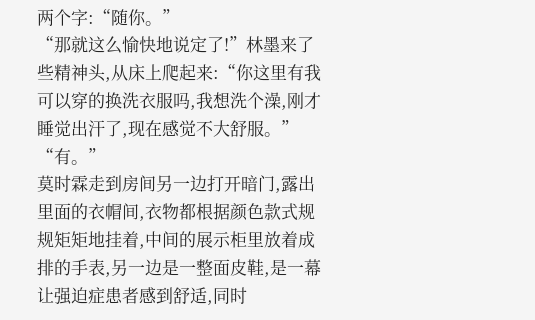两个字:“随你。”
“那就这么愉快地说定了!”林墨来了些精神头,从床上爬起来:“你这里有我可以穿的换洗衣服吗,我想洗个澡,刚才睡觉出汗了,现在感觉不大舒服。”
“有。”
莫时霖走到房间另一边打开暗门,露出里面的衣帽间,衣物都根据颜色款式规规矩矩地挂着,中间的展示柜里放着成排的手表,另一边是一整面皮鞋,是一幕让强迫症患者感到舒适,同时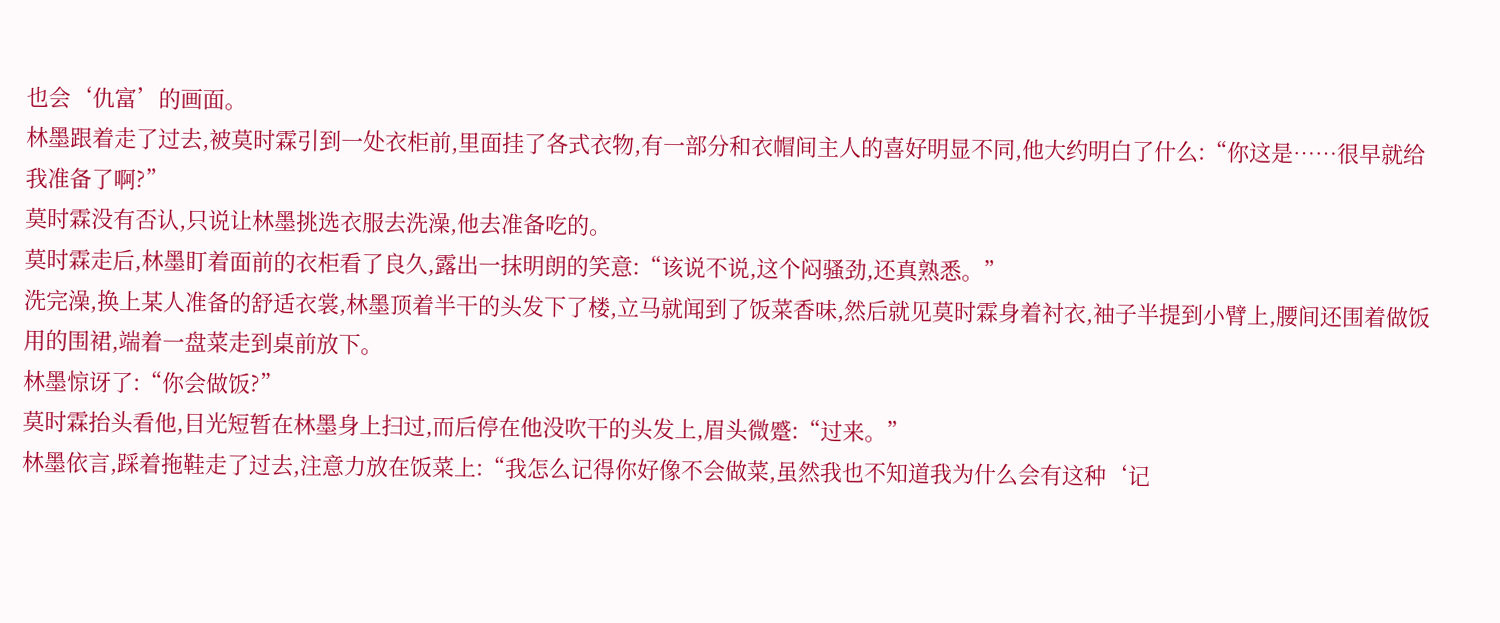也会‘仇富’的画面。
林墨跟着走了过去,被莫时霖引到一处衣柜前,里面挂了各式衣物,有一部分和衣帽间主人的喜好明显不同,他大约明白了什么:“你这是……很早就给我准备了啊?”
莫时霖没有否认,只说让林墨挑选衣服去洗澡,他去准备吃的。
莫时霖走后,林墨盯着面前的衣柜看了良久,露出一抹明朗的笑意:“该说不说,这个闷骚劲,还真熟悉。”
洗完澡,换上某人准备的舒适衣裳,林墨顶着半干的头发下了楼,立马就闻到了饭菜香味,然后就见莫时霖身着衬衣,袖子半提到小臂上,腰间还围着做饭用的围裙,端着一盘菜走到桌前放下。
林墨惊讶了:“你会做饭?”
莫时霖抬头看他,目光短暂在林墨身上扫过,而后停在他没吹干的头发上,眉头微蹙:“过来。”
林墨依言,踩着拖鞋走了过去,注意力放在饭菜上:“我怎么记得你好像不会做菜,虽然我也不知道我为什么会有这种‘记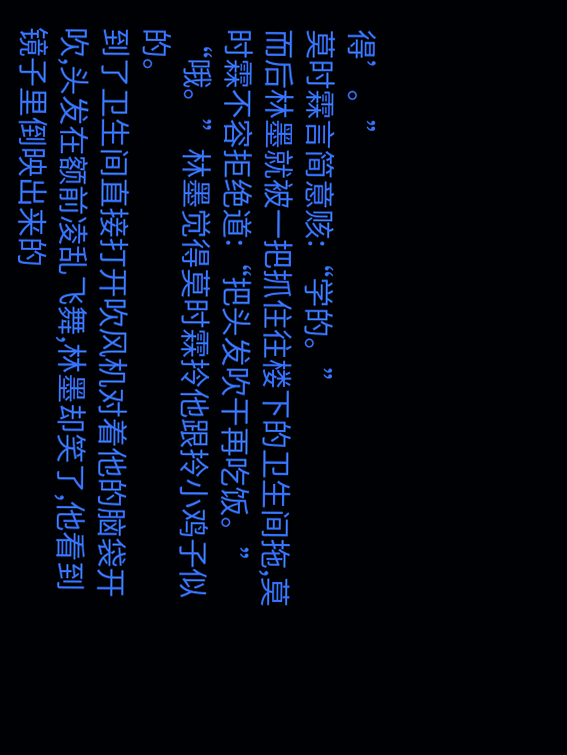得’。”
莫时霖言简意赅:“学的。”
而后林墨就被一把抓住往楼下的卫生间拖,莫时霖不容拒绝道:“把头发吹干再吃饭。”
“哦。”林墨觉得莫时霖拎他跟拎小鸡子似的。
到了卫生间直接打开吹风机对着他的脑袋开吹,头发在额前凌乱飞舞,林墨却笑了,他看到镜子里倒映出来的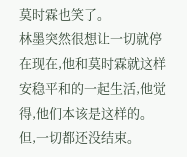莫时霖也笑了。
林墨突然很想让一切就停在现在,他和莫时霖就这样安稳平和的一起生活,他觉得,他们本该是这样的。
但,一切都还没结束。